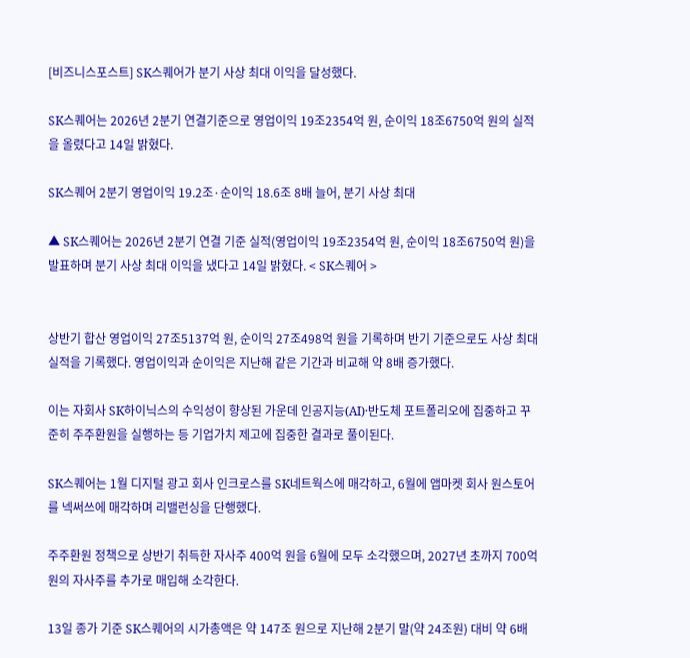[비즈니스포스트] SK스퀘어가 분기 사상 최대 이익을 달성했다.

SK스퀘어는 2026년 2분기 연결기준으로 영업이익 19조2354억 원, 순이익 18조6750억 원의 실적을 올렸다고 14일 밝혔다.

SK스퀘어 2분기 영업이익 19.2조·순이익 18.6조 8배 늘어, 분기 사상 최대

▲ SK스퀘어는 2026년 2분기 연결 기준 실적(영업이익 19조2354억 원, 순이익 18조6750억 원)을 발표하며 분기 사상 최대 이익을 냈다고 14일 밝혔다. < SK스퀘어 >


상반기 합산 영업이익 27조5137억 원, 순이익 27조498억 원을 기록하며 반기 기준으로도 사상 최대 실적을 기록했다. 영업이익과 순이익은 지난해 같은 기간과 비교해 약 8배 증가했다.

이는 자회사 SK하이닉스의 수익성이 향상된 가운데 인공지능(AI)·반도체 포트폴리오에 집중하고 꾸준히 주주환원을 실행하는 등 기업가치 제고에 집중한 결과로 풀이된다.

SK스퀘어는 1월 디지털 광고 회사 인크로스를 SK네트웍스에 매각하고, 6월에 앱마켓 회사 원스토어를 넥써쓰에 매각하며 리밸런싱을 단행했다.

주주환원 정책으로 상반기 취득한 자사주 400억 원을 6월에 모두 소각했으며, 2027년 초까지 700억 원의 자사주를 추가로 매입해 소각한다.

13일 종가 기준 SK스퀘어의 시가총액은 약 147조 원으로 지난해 2분기 말(약 24조원) 대비 약 6배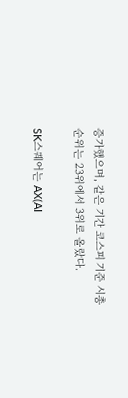증가했으며, 같은 기간 코스피 기준 시총 순위는 23위에서 3위로 올랐다.

SK스퀘어는 AX(AI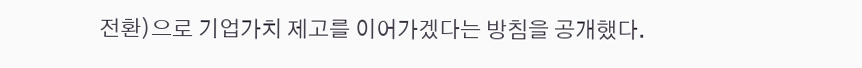전환)으로 기업가치 제고를 이어가겠다는 방침을 공개했다.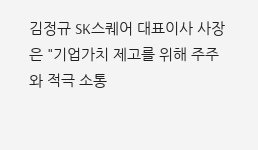김정규 SK스퀘어 대표이사 사장은 "기업가치 제고를 위해 주주와 적극 소통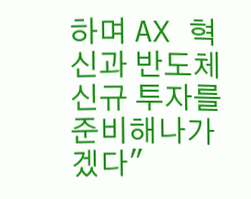하며 AX 혁신과 반도체 신규 투자를 준비해나가겠다"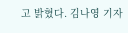고 밝혔다. 김나영 기자